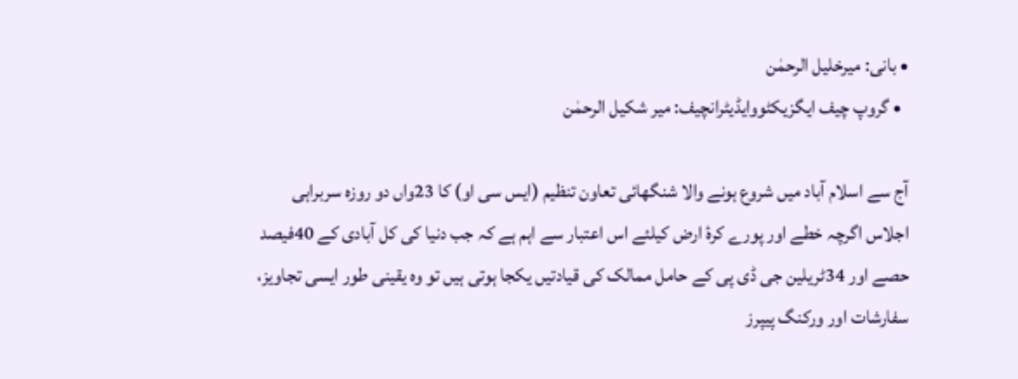• بانی: میرخلیل الرحمٰن
  • گروپ چیف ایگزیکٹووایڈیٹرانچیف: میر شکیل الرحمٰن

آج سے اسلام آباد میں شروع ہونے والا شنگھائی تعاون تنظیم (ایس سی او) کا 23واں دو روزہ سربراہی اجلاس اگرچہ خطے اور پورے کرۂ ارض کیلئے اس اعتبار سے اہم ہے کہ جب دنیا کی کل آبادی کے 40فیصد حصے اور 34ٹریلین جی ڈی پی کے حامل ممالک کی قیادتیں یکجا ہوتی ہیں تو وہ یقینی طور ایسی تجاویز، سفارشات اور ورکنگ پیپرز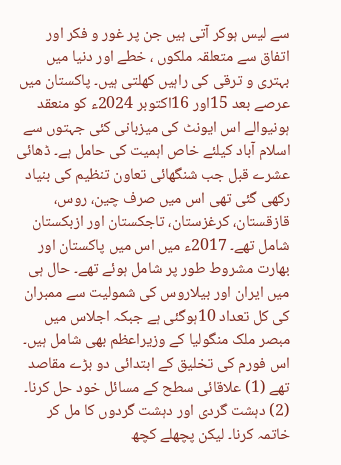سے لیس ہوکر آتی ہیں جن پر غور و فکر اور اتفاق سے متعلقہ ملکوں ، خطے اور دنیا میں بہتری و ترقی کی راہیں کھلتی ہیں۔ پاکستان میں عرصے بعد 15اور 16اکتوبر 2024ء کو منعقد ہونیوالے اس ایونٹ کی میزبانی کئی جہتوں سے اسلام آباد کیلئے خاص اہمیت کی حامل ہے۔ ڈھائی عشرے قبل جب شنگھائی تعاون تنظیم کی بنیاد رکھی گئی تھی اس میں صرف چین، روس، قازقستان، کرغزستان، تاجکستان اور ازبکستان شامل تھے۔ 2017ء میں اس میں پاکستان اور بھارت مشروط طور پر شامل ہوئے تھے۔ حال ہی میں ایران اور بیلاروس کی شمولیت سے ممبران کی کل تعداد 10ہوگئی ہے جبکہ اجلاس میں مبصر ملک منگولیا کے وزیراعظم بھی شامل ہیں۔ اس فورم کی تخلیق کے ابتدائی دو بڑے مقاصد تھے (1) علاقائی سطح کے مسائل خود حل کرنا۔ (2) دہشت گردی اور دہشت گردوں کا مل کر خاتمہ کرنا۔ لیکن پچھلے کچھ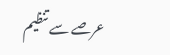عرصے سے تنظیم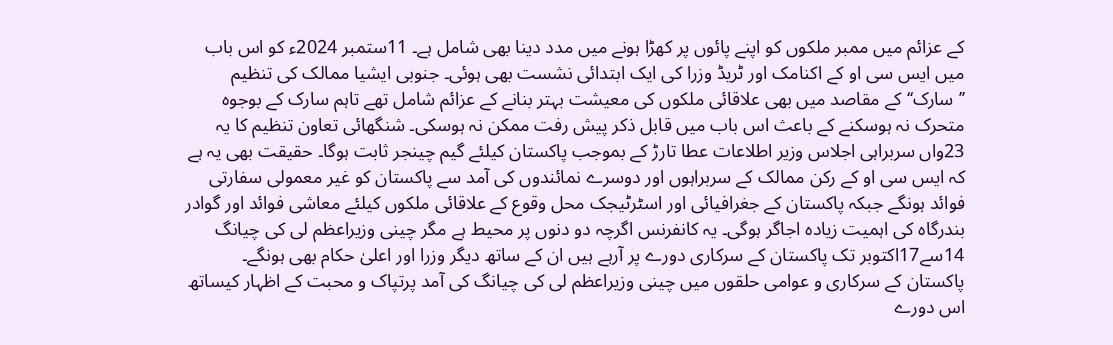کے عزائم میں ممبر ملکوں کو اپنے پائوں پر کھڑا ہونے میں مدد دینا بھی شامل ہے۔ 11ستمبر 2024ء کو اس باب میں ایس سی او کے اکنامک اور ٹریڈ وزرا کی ایک ابتدائی نشست بھی ہوئی۔ جنوبی ایشیا ممالک کی تنظیم ’’سارک‘‘ کے مقاصد میں بھی علاقائی ملکوں کی معیشت بہتر بنانے کے عزائم شامل تھے تاہم سارک کے بوجوہ متحرک نہ ہوسکنے کے باعث اس باب میں قابل ذکر پیش رفت ممکن نہ ہوسکی۔ شنگھائی تعاون تنظیم کا یہ 23واں سربراہی اجلاس وزیر اطلاعات عطا تارڑ کے بموجب پاکستان کیلئے گیم چینجر ثابت ہوگا۔ حقیقت بھی یہ ہے کہ ایس سی او کے رکن ممالک کے سربراہوں اور دوسرے نمائندوں کی آمد سے پاکستان کو غیر معمولی سفارتی فوائد ہونگے جبکہ پاکستان کے جغرافیائی اور اسٹرٹیجک محل وقوع کے علاقائی ملکوں کیلئے معاشی فوائد اور گوادر بندرگاہ کی اہمیت زیادہ اجاگر ہوگی۔ یہ کانفرنس اگرچہ دو دنوں پر محیط ہے مگر چینی وزیراعظم لی کی چیانگ 14سے17اکتوبر تک پاکستان کے سرکاری دورے پر آرہے ہیں ان کے ساتھ دیگر وزرا اور اعلیٰ حکام بھی ہونگے۔ پاکستان کے سرکاری و عوامی حلقوں میں چینی وزیراعظم لی کی چیانگ کی آمد پرتپاک و محبت کے اظہار کیساتھ اس دورے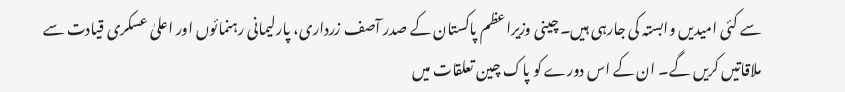سے کئی امیدیں وابستہ کی جارہی ہیں۔ چینی وزیراعظم پاکستان کے صدر آصف زرداری، پارلیمانی رہنمائوں اور اعلیٰ عسکری قیادت سے ملاقاتیں کریں گے۔ ان کے اس دورے کو پاک چین تعلقات میں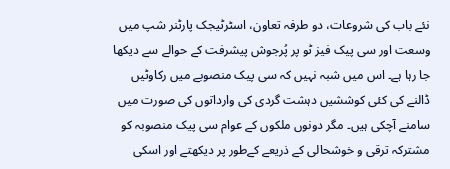نئے باب کی شروعات، دو طرفہ تعاون، اسٹرٹیجک پارٹنر شپ میں وسعت اور سی پیک فیز ٹو پر پُرجوش پیشرفت کے حوالے سے دیکھا جا رہا ہے۔ اس میں شبہ نہیں کہ سی پیک منصوبے میں رکاوٹیں ڈالنے کی کئی کوششیں دہشت گردی کی وارداتوں کی صورت میں سامنے آچکی ہیں۔ مگر دونوں ملکوں کے عوام سی پیک منصوبہ کو مشترکہ ترقی و خوشحالی کے ذریعے کےطور پر دیکھتے اور اسکی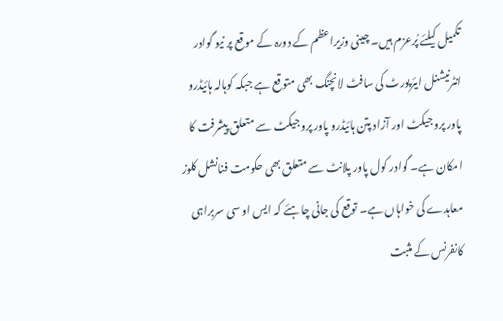تکمیل کیلئے پُرعزم ہیں۔ چینی وزیراعظم کے دورہ کے موقع پر نیو گوادر انٹرنیشنل ایئرپورٹ کی سافٹ لانچنگ بھی متوقع ہے جبکہ کوہالہ ہائیڈرو پاور پروجیکٹ اور آزاد پتن ہائیڈرو پاور پروجیکٹ سے متعلق پیشرفت کا امکان ہے۔ گوادر کول پاور پلانٹ سے متعلق بھی حکومت فنانشل کلوز معاہدے کی خواہاں ہے۔ توقع کی جانی چاہئے کہ ایس او سی سربراہی کانفرنس کے مثبت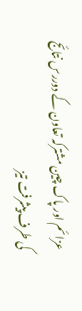عزائم اور پاک چین مشترکہ تعاون کے دوررس نتائج کی طرف پیشرفت تیز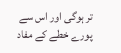تر ہوگی اور اس سے پورے خطے کے مفاد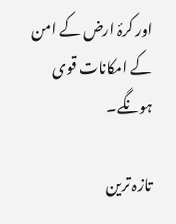اور کرۂ ارض کے امن کے امکانات قوی ہونگے۔

تازہ ترین